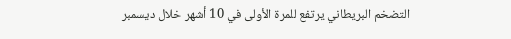التضخم البريطاني يرتفع للمرة الأولى في 10 أشهر خلال ديسمبر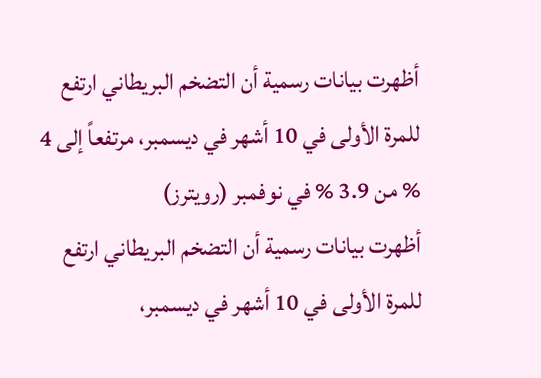أظهرت بيانات رسمية أن التضخم البريطاني ارتفع للمرة الأولى في 10 أشهر في ديسمبر، مرتفعاً إلى 4 % من 3.9 % في نوفمبر (رويترز)
أظهرت بيانات رسمية أن التضخم البريطاني ارتفع للمرة الأولى في 10 أشهر في ديسمبر،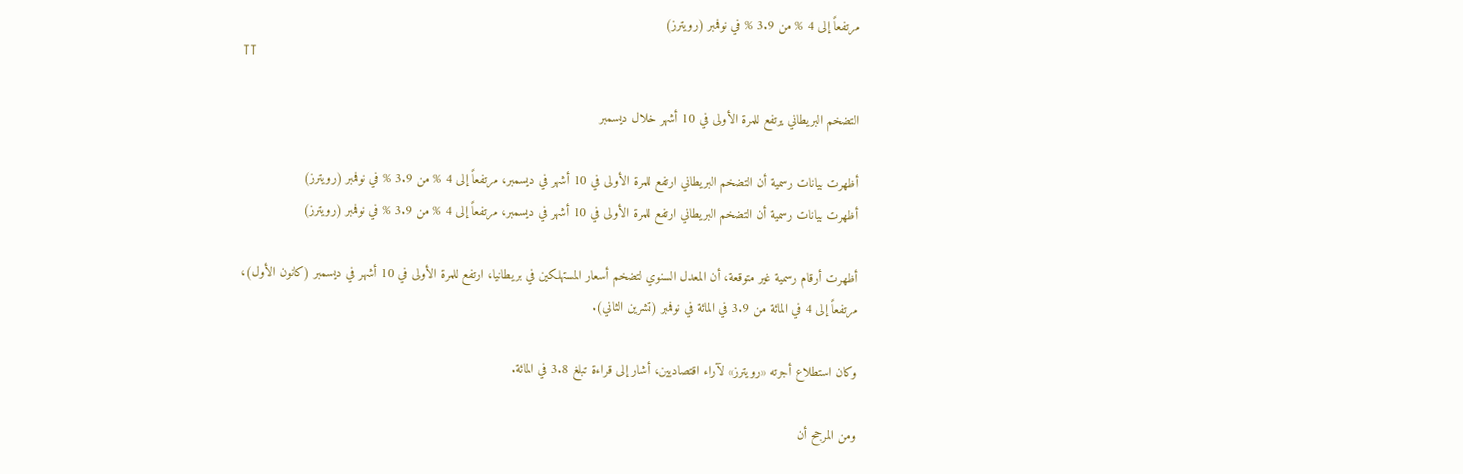مرتفعاً إلى 4 % من 3.9 % في نوفمبر (رويترز)
TT

التضخم البريطاني يرتفع للمرة الأولى في 10 أشهر خلال ديسمبر

أظهرت بيانات رسمية أن التضخم البريطاني ارتفع للمرة الأولى في 10 أشهر في ديسمبر، مرتفعاً إلى 4 % من 3.9 % في نوفمبر (رويترز)
أظهرت بيانات رسمية أن التضخم البريطاني ارتفع للمرة الأولى في 10 أشهر في ديسمبر، مرتفعاً إلى 4 % من 3.9 % في نوفمبر (رويترز)

أظهرت أرقام رسمية غير متوقعة، أن المعدل السنوي لتضخم أسعار المستهلكين في بريطانيا، ارتفع للمرة الأولى في 10 أشهر في ديسمبر (كانون الأول)، مرتفعاً إلى 4 في المائة من 3.9 في المائة في نوفمبر (تشرين الثاني).

وكان استطلاع أجرته «رويترز» لآراء اقتصاديين، أشار إلى قراءة تبلغ 3.8 في المائة.

ومن المرجح أن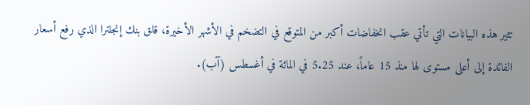تثير هذه البيانات التي تأتي عقب انخفاضات أكبر من المتوقع في التضخم في الأشهر الأخيرة، قلق بنك إنجلترا الذي رفع أسعار الفائدة إلى أعلى مستوى لها منذ 15 عاماً، عند 5.25 في المائة في أغسطس (آب).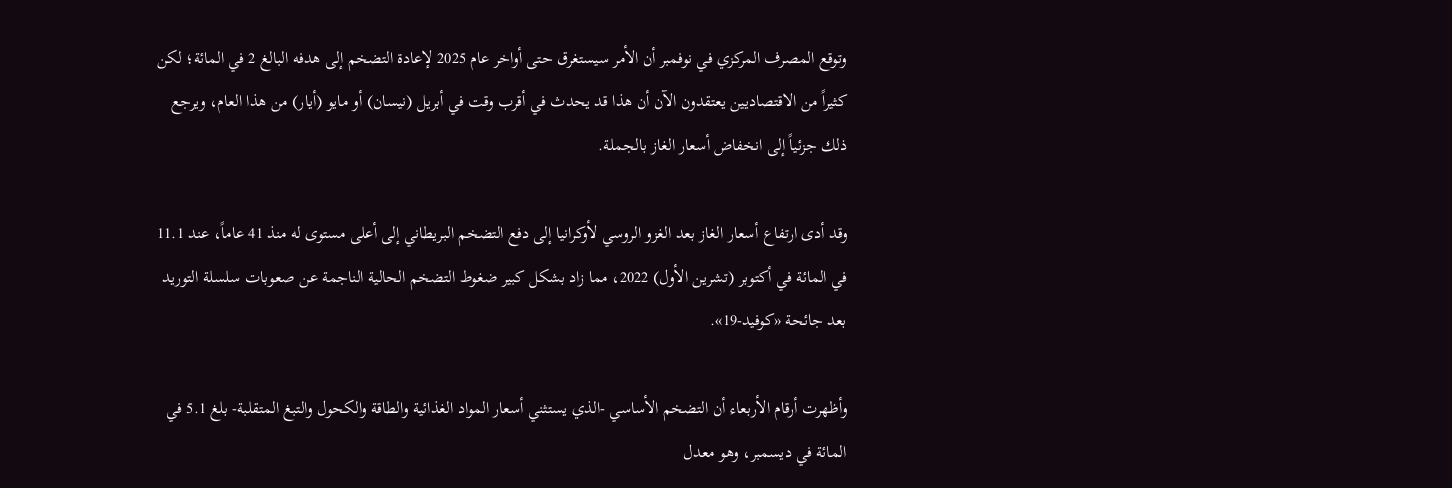وتوقع المصرف المركزي في نوفمبر أن الأمر سيستغرق حتى أواخر عام 2025 لإعادة التضخم إلى هدفه البالغ 2 في المائة؛ لكن كثيراً من الاقتصاديين يعتقدون الآن أن هذا قد يحدث في أقرب وقت في أبريل (نيسان) أو مايو (أيار) من هذا العام، ويرجع ذلك جزئياً إلى انخفاض أسعار الغاز بالجملة.

وقد أدى ارتفاع أسعار الغاز بعد الغزو الروسي لأوكرانيا إلى دفع التضخم البريطاني إلى أعلى مستوى له منذ 41 عاماً، عند 11.1 في المائة في أكتوبر (تشرين الأول) 2022، مما زاد بشكل كبير ضغوط التضخم الحالية الناجمة عن صعوبات سلسلة التوريد بعد جائحة «كوفيد-19».

وأظهرت أرقام الأربعاء أن التضخم الأساسي -الذي يستثني أسعار المواد الغذائية والطاقة والكحول والتبغ المتقلبة- بلغ 5.1 في المائة في ديسمبر، وهو معدل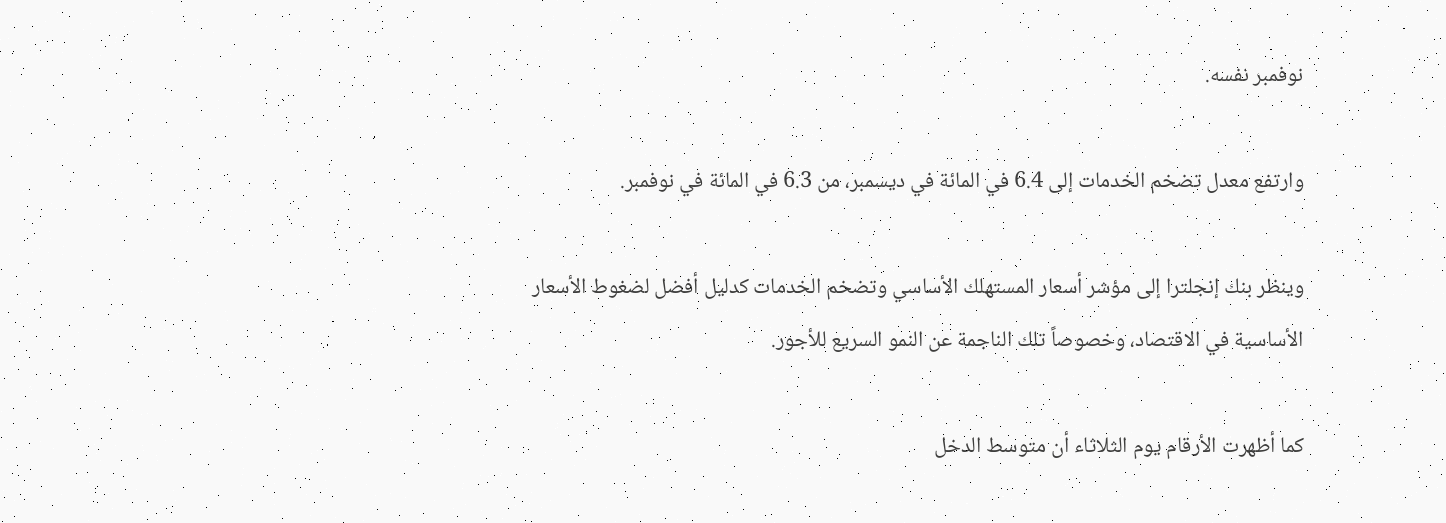نوفمبر نفسه.

وارتفع معدل تضخم الخدمات إلى 6.4 في المائة في ديسمبر، من 6.3 في المائة في نوفمبر.

وينظر بنك إنجلترا إلى مؤشر أسعار المستهلك الأساسي وتضخم الخدمات كدليل أفضل لضغوط الأسعار الأساسية في الاقتصاد، وخصوصاً تلك الناجمة عن النمو السريع للأجور.

كما أظهرت الأرقام يوم الثلاثاء أن متوسط الدخل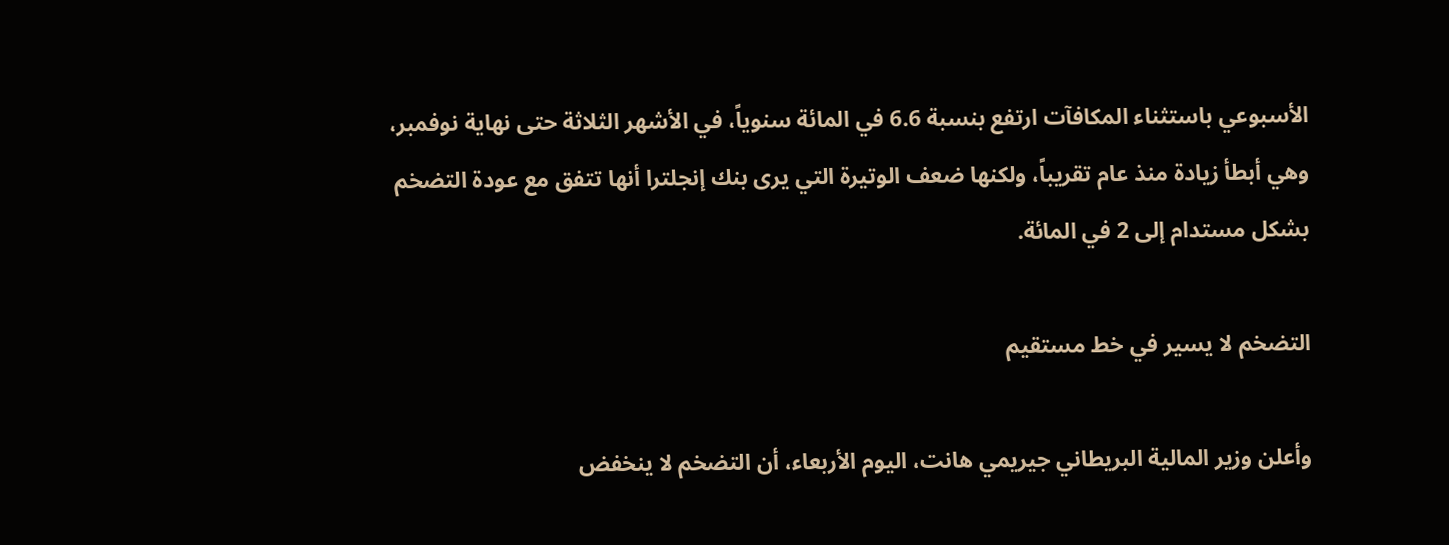الأسبوعي باستثناء المكافآت ارتفع بنسبة 6.6 في المائة سنوياً، في الأشهر الثلاثة حتى نهاية نوفمبر، وهي أبطأ زيادة منذ عام تقريباً، ولكنها ضعف الوتيرة التي يرى بنك إنجلترا أنها تتفق مع عودة التضخم بشكل مستدام إلى 2 في المائة.

التضخم لا يسير في خط مستقيم

وأعلن وزير المالية البريطاني جيريمي هانت، اليوم الأربعاء، أن التضخم لا ينخفض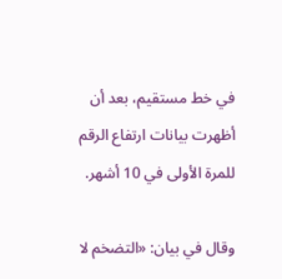في خط مستقيم، بعد أن أظهرت بيانات ارتفاع الرقم للمرة الأولى في 10 أشهر.

وقال في بيان: «التضخم لا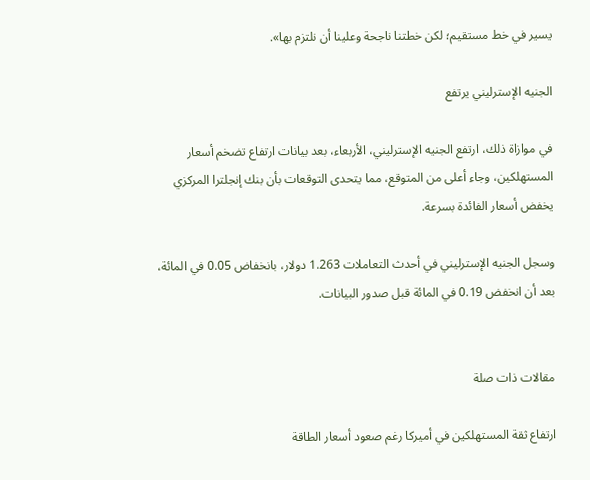يسير في خط مستقيم؛ لكن خطتنا ناجحة وعلينا أن نلتزم بها».

الجنيه الإسترليني يرتفع

في موازاة ذلك، ارتفع الجنيه الإسترليني، الأربعاء، بعد بيانات ارتفاع تضخم أسعار المستهلكين، وجاء أعلى من المتوقع، مما يتحدى التوقعات بأن بنك إنجلترا المركزي يخفض أسعار الفائدة بسرعة.

وسجل الجنيه الإسترليني في أحدث التعاملات 1.263 دولار، بانخفاض 0.05 في المائة، بعد أن انخفض 0.19 في المائة قبل صدور البيانات.


مقالات ذات صلة

ارتفاع ثقة المستهلكين في أميركا رغم صعود أسعار الطاقة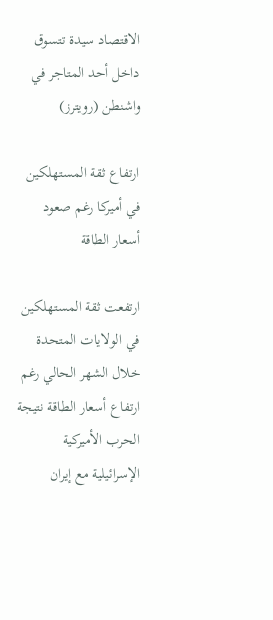الاقتصاد سيدة تتسوق داخل أحد المتاجر في واشنطن (رويترز)

ارتفاع ثقة المستهلكين في أميركا رغم صعود أسعار الطاقة

ارتفعت ثقة المستهلكين في الولايات المتحدة خلال الشهر الحالي رغم ارتفاع أسعار الطاقة نتيجة الحرب الأميركية الإسرائيلية مع إيران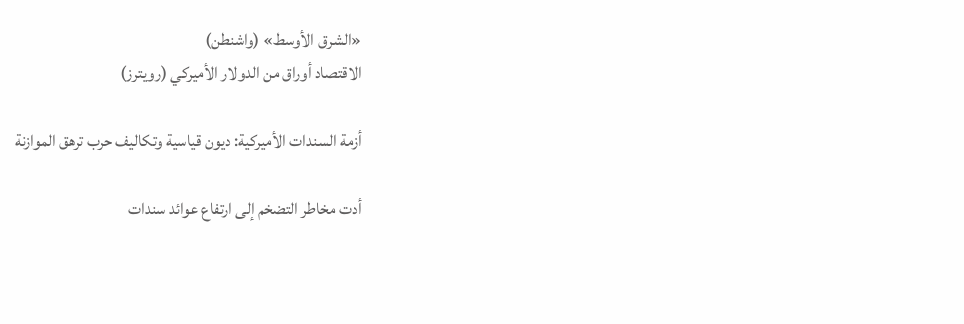«الشرق الأوسط» (واشنطن)
الاقتصاد أوراق من الدولار الأميركي (رويترز)

أزمة السندات الأميركية: ديون قياسية وتكاليف حرب ترهق الموازنة

أدت مخاطر التضخم إلى ارتفاع عوائد سندات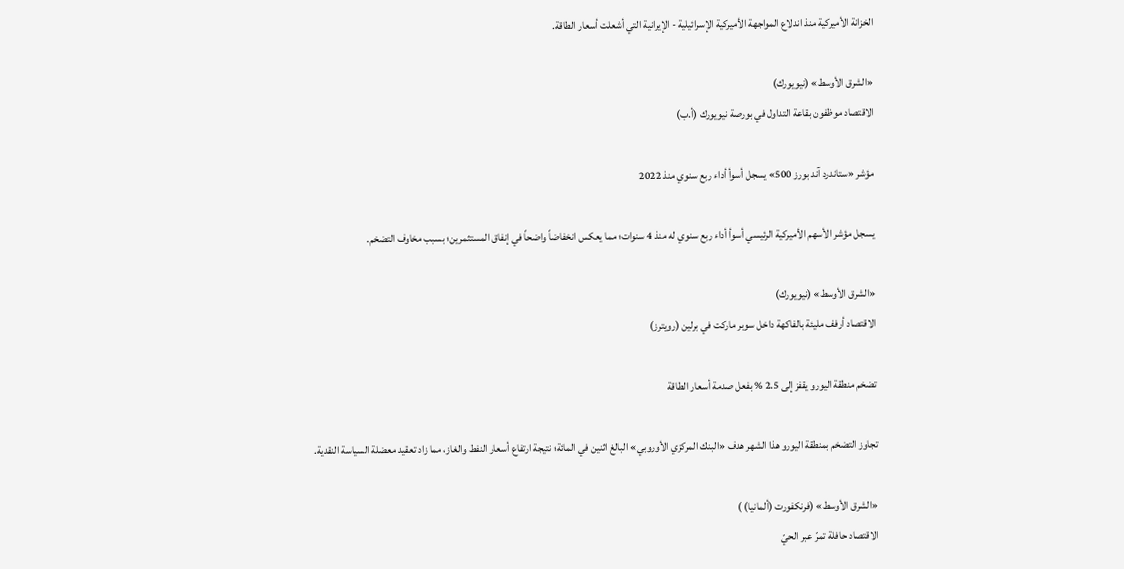الخزانة الأميركية منذ اندلاع المواجهة الأميركية الإسرائيلية - الإيرانية التي أشعلت أسعار الطاقة.

«الشرق الأوسط» (نيويورك)
الاقتصاد موظفون بقاعة التداول في بورصة نيويورك (أ.ب)

مؤشر «ستاندرد آند بورز 500» يسجل أسوأ أداء ربع سنوي منذ 2022

يسجل مؤشر الأسهم الأميركية الرئيسي أسوأ أداء ربع سنوي له منذ 4 سنوات؛ مما يعكس انخفاضاً واضحاً في إنفاق المستثمرين؛ بسبب مخاوف التضخم.

«الشرق الأوسط» (نيويورك)
الاقتصاد أرفف مليئة بالفاكهة داخل سوبر ماركت في برلين (رويترز)

تضخم منطقة اليورو يقفز إلى 2.5 % بفعل صدمة أسعار الطاقة

تجاوز التضخم بمنطقة اليورو هذا الشهر هدف «البنك المركزي الأوروبي» البالغ اثنين في المائة؛ نتيجة ارتفاع أسعار النفط والغاز، مما زاد تعقيد معضلة السياسة النقدية.

«الشرق الأوسط» (فرنكفورت (ألمانيا) )
الاقتصاد حافلة تمرّ عبر الحيّ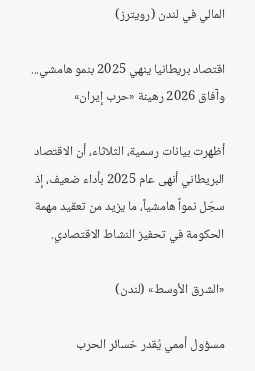المالي في لندن (رويترز)

اقتصاد بريطانيا ينهي 2025 بنمو هامشي... وآفاق 2026 رهينة «حرب إيران»

أظهرت بيانات رسمية، الثلاثاء، أن الاقتصاد البريطاني أنهى عام 2025 بأداء ضعيف، إذ سجّل نمواً هامشياً، ما يزيد من تعقيد مهمة الحكومة في تحفيز النشاط الاقتصادي.

«الشرق الأوسط» (لندن)

مسؤول أممي يُقدر خسائر الحرب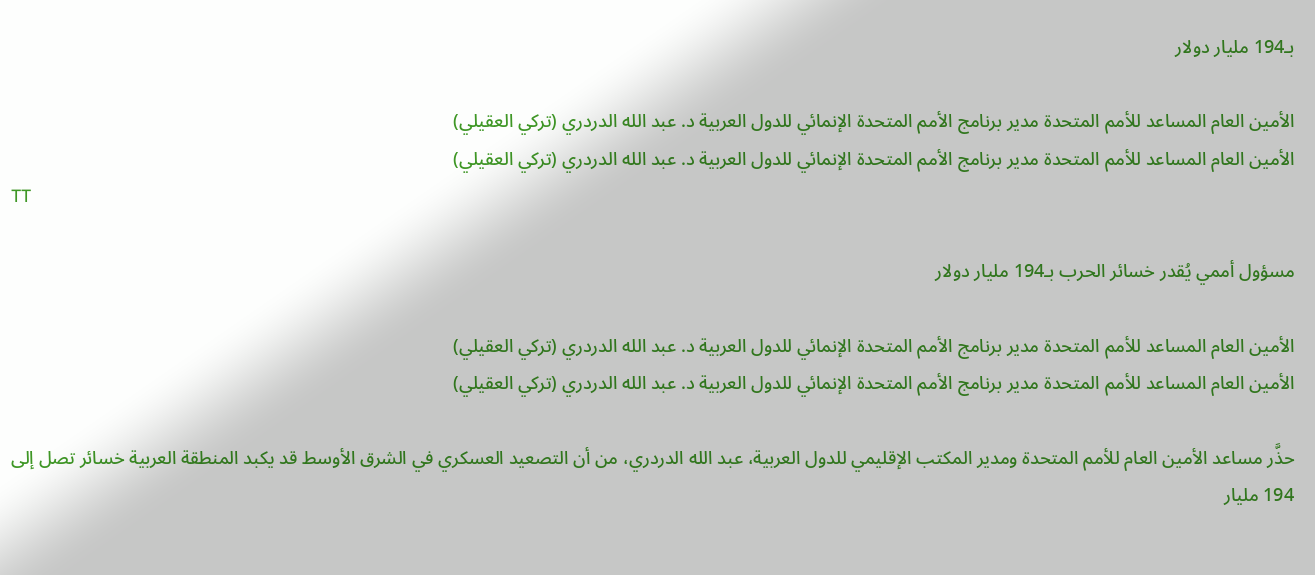بـ194 مليار دولار

الأمين العام المساعد للأمم المتحدة مدير برنامج الأمم المتحدة الإنمائي للدول العربية د. عبد الله الدردري (تركي العقيلي)
الأمين العام المساعد للأمم المتحدة مدير برنامج الأمم المتحدة الإنمائي للدول العربية د. عبد الله الدردري (تركي العقيلي)
TT

مسؤول أممي يُقدر خسائر الحرب بـ194 مليار دولار

الأمين العام المساعد للأمم المتحدة مدير برنامج الأمم المتحدة الإنمائي للدول العربية د. عبد الله الدردري (تركي العقيلي)
الأمين العام المساعد للأمم المتحدة مدير برنامج الأمم المتحدة الإنمائي للدول العربية د. عبد الله الدردري (تركي العقيلي)

حذَّر مساعد الأمين العام للأمم المتحدة ومدير المكتب الإقليمي للدول العربية، عبد الله الدردري، من أن التصعيد العسكري في الشرق الأوسط قد يكبد المنطقة العربية خسائر تصل إلى 194 مليار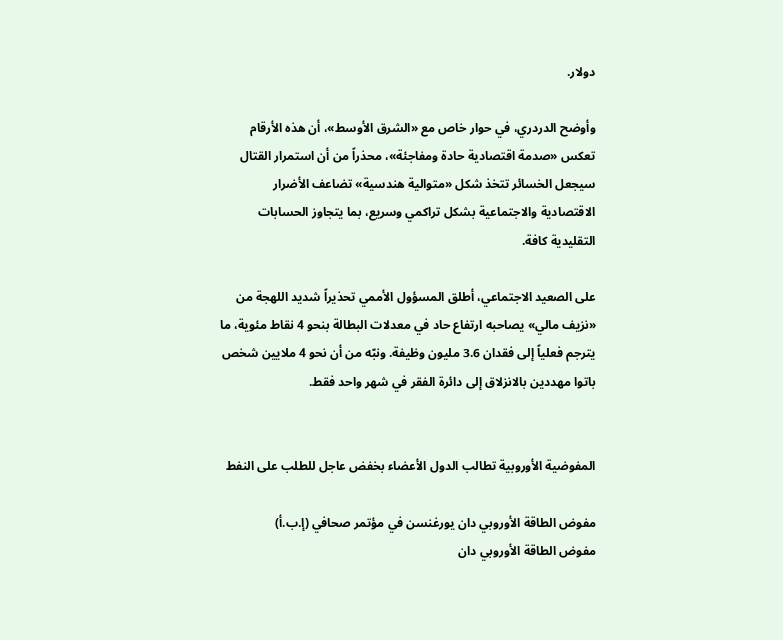دولار.

وأوضح الدردري، في حوار خاص مع «الشرق الأوسط»، أن هذه الأرقام تعكس «صدمة اقتصادية حادة ومفاجئة»، محذراً من أن استمرار القتال سيجعل الخسائر تتخذ شكل «متوالية هندسية» تضاعف الأضرار الاقتصادية والاجتماعية بشكل تراكمي وسريع، بما يتجاوز الحسابات التقليدية كافة.

على الصعيد الاجتماعي، أطلق المسؤول الأممي تحذيراً شديد اللهجة من «نزيف مالي» يصاحبه ارتفاع حاد في معدلات البطالة بنحو 4 نقاط مئوية، ما يترجم فعلياً إلى فقدان 3.6 مليون وظيفة. ونبّه من أن نحو 4 ملايين شخص باتوا مهددين بالانزلاق إلى دائرة الفقر في شهر واحد فقط.


المفوضية الأوروبية تطالب الدول الأعضاء بخفض عاجل للطلب على النفط

مفوض الطاقة الأوروبي دان يورغنسن في مؤتمر صحافي (إ.ب.أ)
مفوض الطاقة الأوروبي دان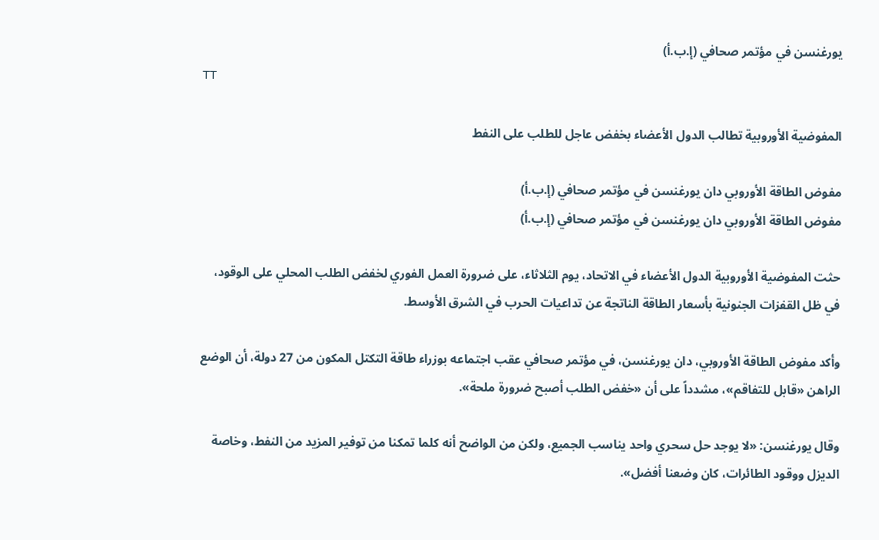يورغنسن في مؤتمر صحافي (إ.ب.أ)
TT

المفوضية الأوروبية تطالب الدول الأعضاء بخفض عاجل للطلب على النفط

مفوض الطاقة الأوروبي دان يورغنسن في مؤتمر صحافي (إ.ب.أ)
مفوض الطاقة الأوروبي دان يورغنسن في مؤتمر صحافي (إ.ب.أ)

حثت المفوضية الأوروبية الدول الأعضاء في الاتحاد، يوم الثلاثاء، على ضرورة العمل الفوري لخفض الطلب المحلي على الوقود، في ظل القفزات الجنونية بأسعار الطاقة الناتجة عن تداعيات الحرب في الشرق الأوسط.

وأكد مفوض الطاقة الأوروبي، دان يورغنسن، في مؤتمر صحافي عقب اجتماعه بوزراء طاقة التكتل المكون من 27 دولة، أن الوضع الراهن «قابل للتفاقم»، مشدداً على أن «خفض الطلب أصبح ضرورة ملحة».

وقال يورغنسن: «لا يوجد حل سحري واحد يناسب الجميع، ولكن من الواضح أنه كلما تمكنا من توفير المزيد من النفط، وخاصة الديزل ووقود الطائرات، كان وضعنا أفضل».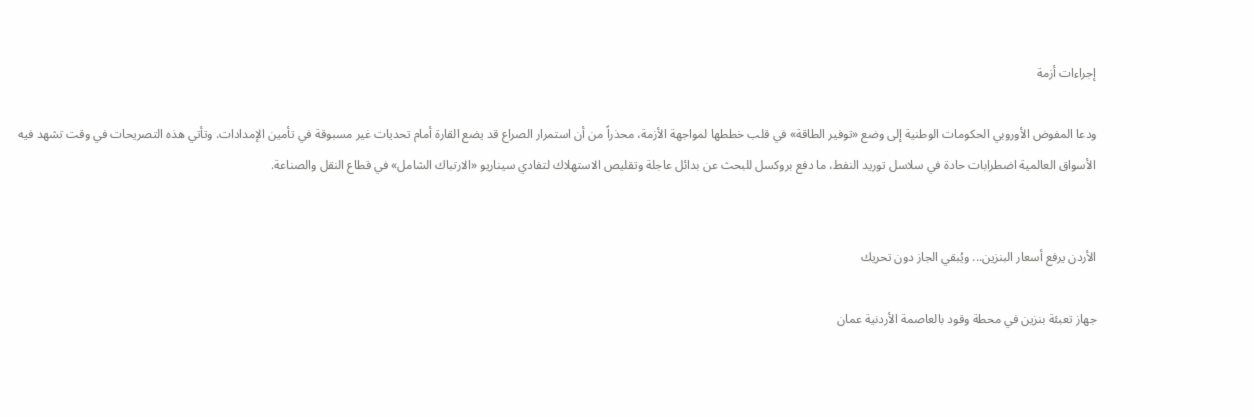إجراءات أزمة

ودعا المفوض الأوروبي الحكومات الوطنية إلى وضع «توفير الطاقة» في قلب خططها لمواجهة الأزمة، محذراً من أن استمرار الصراع قد يضع القارة أمام تحديات غير مسبوقة في تأمين الإمدادات. وتأتي هذه التصريحات في وقت تشهد فيه الأسواق العالمية اضطرابات حادة في سلاسل توريد النفط، ما دفع بروكسل للبحث عن بدائل عاجلة وتقليص الاستهلاك لتفادي سيناريو «الارتباك الشامل» في قطاع النقل والصناعة.


الأردن يرفع أسعار البنزين... ويُبقي الجاز دون تحريك

جهاز تعبئة بنزين في محطة وقود بالعاصمة الأردنية عمان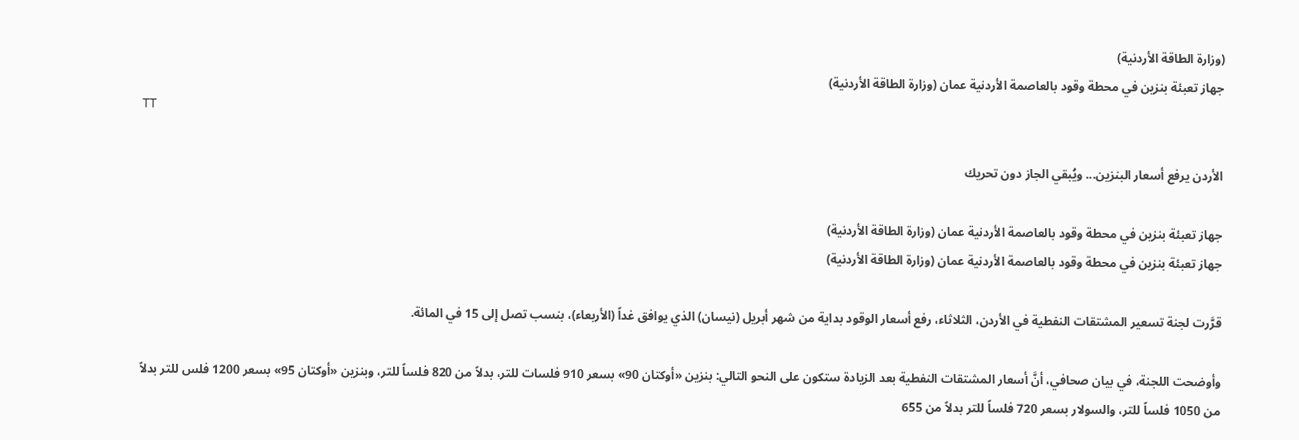(وزارة الطاقة الأردنية)
جهاز تعبئة بنزين في محطة وقود بالعاصمة الأردنية عمان (وزارة الطاقة الأردنية)
TT

الأردن يرفع أسعار البنزين... ويُبقي الجاز دون تحريك

جهاز تعبئة بنزين في محطة وقود بالعاصمة الأردنية عمان (وزارة الطاقة الأردنية)
جهاز تعبئة بنزين في محطة وقود بالعاصمة الأردنية عمان (وزارة الطاقة الأردنية)

قرَّرت لجنة تسعير المشتقات النفطية في الأردن، الثلاثاء، رفع أسعار الوقود بداية من شهر أبريل (نيسان) الذي يوافق غداً (الأربعاء)، بنسب تصل إلى 15 في المائة.

وأوضحت اللجنة، في بيان صحافي، أنَّ أسعار المشتقات النفطية بعد الزيادة ستكون على النحو التالي: بنزين «أوكتان 90» بسعر 910 فلسات للتر، بدلاً من 820 فلساً للتر، وبنزين «أوكتان 95» بسعر 1200 فلس للتر بدلاً من 1050 فلساً للتر، والسولار بسعر 720 فلساً للتر بدلاً من 655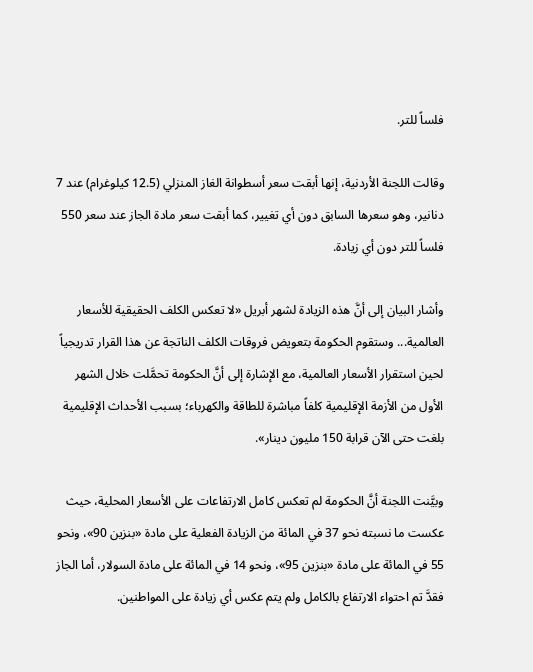فلساً للتر.

وقالت اللجنة الأردنية، إنها أبقت سعر أسطوانة الغاز المنزلي (12.5 كيلوغرام) عند 7 دنانير، وهو سعرها السابق دون أي تغيير، كما أبقت سعر مادة الجاز عند سعر 550 فلساً للتر دون أي زيادة.

وأشار البيان إلى أنَّ هذه الزيادة لشهر أبريل «لا تعكس الكلف الحقيقية للأسعار العالمية... وستقوم الحكومة بتعويض فروقات الكلف الناتجة عن هذا القرار تدريجياً لحين استقرار الأسعار العالمية، مع الإشارة إلى أنَّ الحكومة تحمَّلت خلال الشهر الأول من الأزمة الإقليمية كلفاً مباشرة للطاقة والكهرباء؛ بسبب الأحداث الإقليمية بلغت حتى الآن قرابة 150 مليون دينار».

وبيَّنت اللجنة أنَّ الحكومة لم تعكس كامل الارتفاعات على الأسعار المحلية، حيث عكست ما نسبته نحو 37 في المائة من الزيادة الفعلية على مادة «بنزين 90»، ونحو 55 في المائة على مادة «بنزين 95»، ونحو 14 في المائة على مادة السولار، أما الجاز فقدَّ تم احتواء الارتفاع بالكامل ولم يتم عكس أي زيادة على المواطنين.